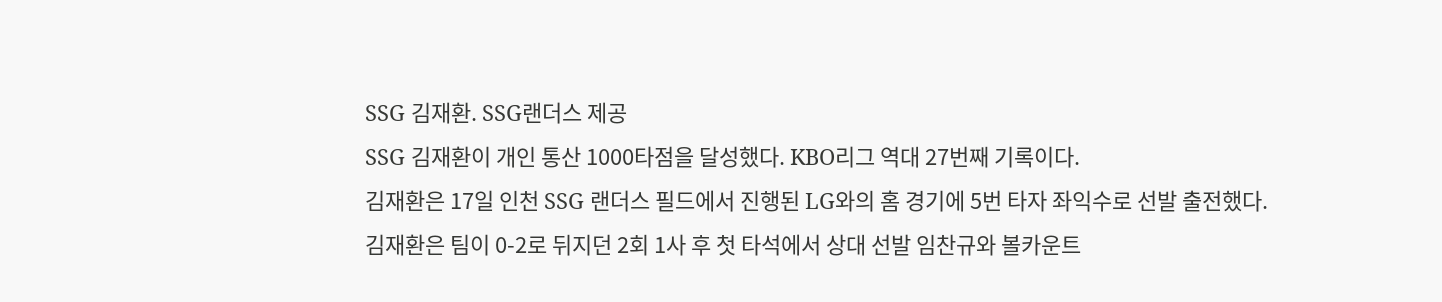SSG 김재환. SSG랜더스 제공
SSG 김재환이 개인 통산 1000타점을 달성했다. KBO리그 역대 27번째 기록이다.
김재환은 17일 인천 SSG 랜더스 필드에서 진행된 LG와의 홈 경기에 5번 타자 좌익수로 선발 출전했다.
김재환은 팀이 0-2로 뒤지던 2회 1사 후 첫 타석에서 상대 선발 임찬규와 볼카운트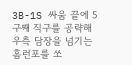3B-1S 싸움 끝에 5구째 직구를 공략해 우측 담장을 넘기는 홈런포를 쏘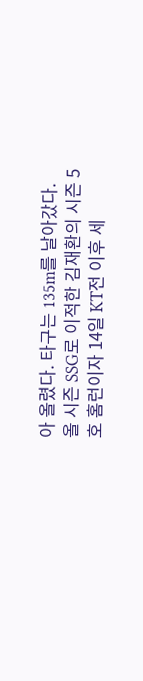아 올렸다. 타구는 135m를 날아갔다.
올 시즌 SSG로 이적한 김재환의 시즌 5호 홈런이자 14일 KT전 이후 세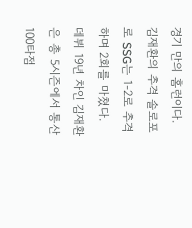경기 만의 홈런이다.
김재환의 추격 솔로포로 SSG는 1-2로 추격하며 2회를 마쳤다.
데뷔 19년 차인 김재환은 총 5시즌에서 통산 100타점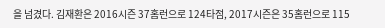을 넘겼다. 김재환은 2016시즌 37홈런으로 124타점, 2017시즌은 35홈런으로 115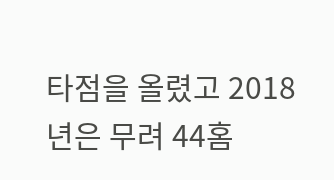타점을 올렸고 2018년은 무려 44홈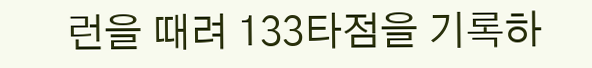런을 때려 133타점을 기록하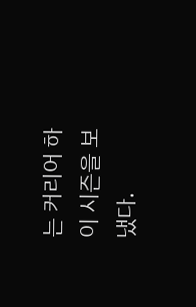는 커리어 하이 시즌을 보냈다.